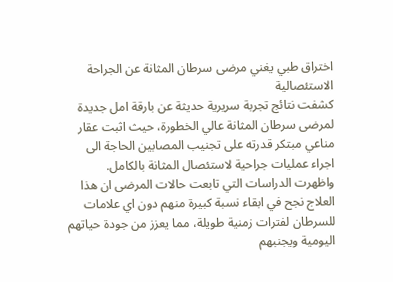اختراق طبي يغني مرضى سرطان المثانة عن الجراحة الاستئصالية
كشفت نتائج تجربة سريرية حديثة عن بارقة امل جديدة لمرضى سرطان المثانة عالي الخطورة، حيث اثبت عقار مناعي مبتكر قدرته على تجنيب المصابين الحاجة الى اجراء عمليات جراحية لاستئصال المثانة بالكامل. واظهرت الدراسات التي تابعت حالات المرضى ان هذا العلاج نجح في ابقاء نسبة كبيرة منهم دون اي علامات للسرطان لفترات زمنية طويلة، مما يعزز من جودة حياتهم اليومية ويجنبهم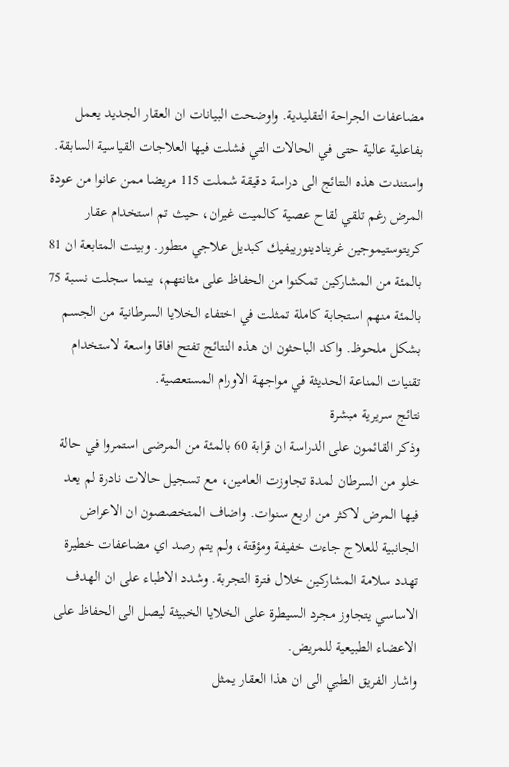مضاعفات الجراحة التقليدية. واوضحت البيانات ان العقار الجديد يعمل بفاعلية عالية حتى في الحالات التي فشلت فيها العلاجات القياسية السابقة.
واستندت هذه النتائج الى دراسة دقيقة شملت 115 مريضا ممن عانوا من عودة المرض رغم تلقي لقاح عصية كالميت غيران، حيث تم استخدام عقار كريتوستيموجين غرينادينوريبفيك كبديل علاجي متطور. وبينت المتابعة ان 81 بالمئة من المشاركين تمكنوا من الحفاظ على مثانتهم، بينما سجلت نسبة 75 بالمئة منهم استجابة كاملة تمثلت في اختفاء الخلايا السرطانية من الجسم بشكل ملحوظ. واكد الباحثون ان هذه النتائج تفتح افاقا واسعة لاستخدام تقنيات المناعة الحديثة في مواجهة الاورام المستعصية.
نتائج سريرية مبشرة
وذكر القائمون على الدراسة ان قرابة 60 بالمئة من المرضى استمروا في حالة خلو من السرطان لمدة تجاوزت العامين، مع تسجيل حالات نادرة لم يعد فيها المرض لاكثر من اربع سنوات. واضاف المتخصصون ان الاعراض الجانبية للعلاج جاءت خفيفة ومؤقتة، ولم يتم رصد اي مضاعفات خطيرة تهدد سلامة المشاركين خلال فترة التجربة. وشدد الاطباء على ان الهدف الاساسي يتجاوز مجرد السيطرة على الخلايا الخبيثة ليصل الى الحفاظ على الاعضاء الطبيعية للمريض.
واشار الفريق الطبي الى ان هذا العقار يمثل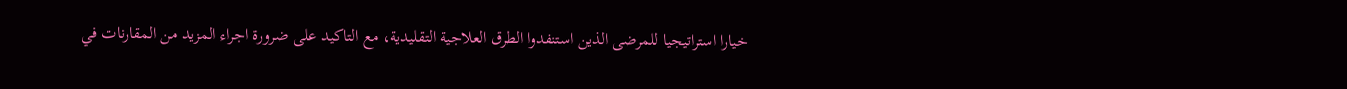خيارا استراتيجيا للمرضى الذين استنفدوا الطرق العلاجية التقليدية، مع التاكيد على ضرورة اجراء المزيد من المقارنات في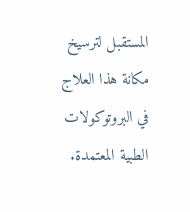المستقبل لترسيخ مكانة هذا العلاج في البروتوكولات الطبية المعتمدة.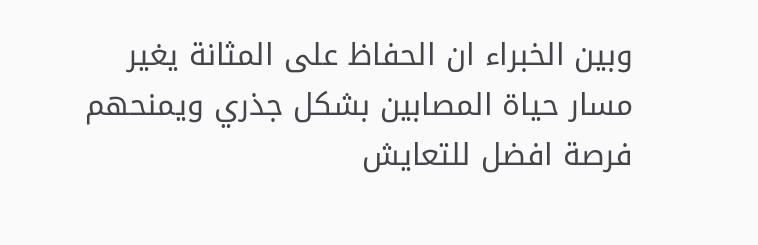وبين الخبراء ان الحفاظ على المثانة يغير مسار حياة المصابين بشكل جذري ويمنحهم فرصة افضل للتعايش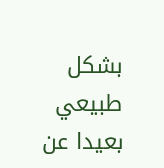بشكل طبيعي بعيدا عن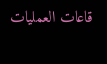قاعات العمليات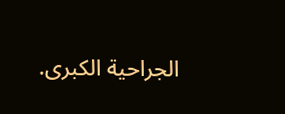الجراحية الكبرى.